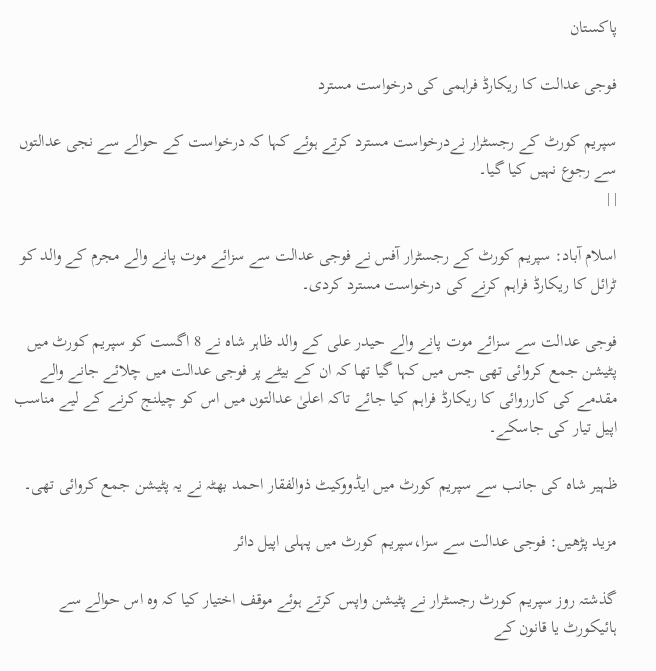پاکستان

فوجی عدالت کا ریکارڈ فراہمی کی درخواست مسترد

سپریم کورٹ کے رجسٹرار نےدرخواست مسترد کرتے ہوئے کہا کہ درخواست کے حوالے سے نجی عدالتوں سے رجوع نہیں کیا گیا۔
| |

اسلام آباد: سپریم کورٹ کے رجسٹرار آفس نے فوجی عدالت سے سزائے موت پانے والے مجرم کے والد کو ٹرائل کا ریکارڈ فراہم کرنے کی درخواست مسترد کردی۔

فوجی عدالت سے سزائے موت پانے والے حیدر علی کے والد ظاہر شاہ نے 8 اگست کو سپریم کورٹ میں پٹیشن جمع کروائی تھی جس میں کہا گیا تھا کہ ان کے بیٹے پر فوجی عدالت میں چلائے جانے والے مقدمے کی کارروائی کا ریکارڈ فراہم کیا جائے تاکہ اعلیٰ عدالتوں میں اس کو چیلنج کرنے کے لیے مناسب اپیل تیار کی جاسکے۔

ظہیر شاہ کی جانب سے سپریم کورٹ میں ایڈووکیٹ ذوالفقار احمد بھٹہ نے یہ پٹیشن جمع کروائی تھی۔

مزید پڑھیں: فوجی عدالت سے سزا،سپریم کورٹ میں پہلی اپیل دائر

گذشتہ روز سپریم کورٹ رجسٹرار نے پٹیشن واپس کرتے ہوئے موقف اختیار کیا کہ وہ اس حوالے سے ہائیکورٹ یا قانون کے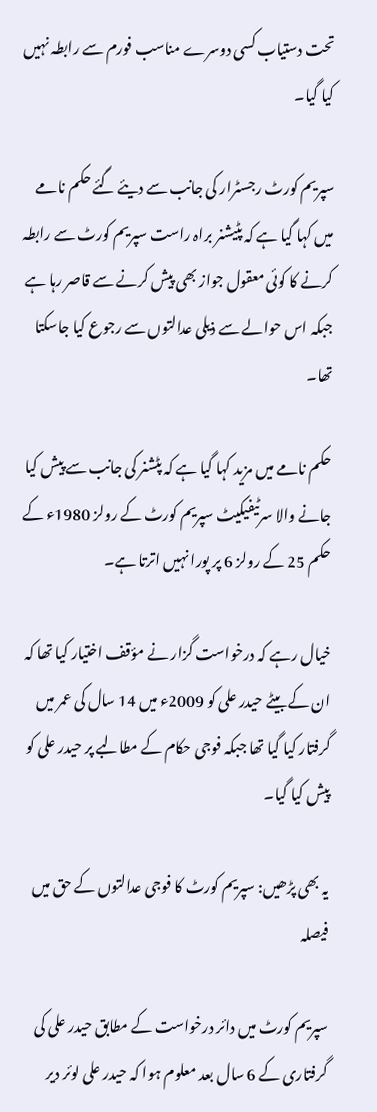تحت دستیاب کسی دوسرے مناسب فورم سے رابطہ نہیں کیا گیا۔

سپریم کورٹ رجسٹرار کی جانب سے دیئے گئے حکم نامے میں کہا گیا ہے کہ پٹیشنر براہ راست سپریم کورٹ سے رابطہ کرنے کا کوئی معقول جواز بھی پیش کرنے سے قاصر رہا ہے جبکہ اس حوالے سے ذیلی عدالتوں سے رجوع کیا جاسکتا تھا۔

حکم نامے میں مزید کہا گیا ہے کہ پٹشنر کی جانب سے پیش کیا جانے والا سرٹیفیکیٹ سپریم کورٹ کے رولز 1980ء کے حکم 25 کے رولز 6 پر پورا نہیں اترتا ہے۔

خیال رہے کہ درخواست گزار نے مؤقف اختیار کیا تھا کہ ان کے بیٹے حیدر علی کو 2009ء میں 14 سال کی عمر میں گرفتار کیا گیا تھا جبکہ فوجی حکام کے مطالبے پر حیدر علی کو پیش کیا گیا۔

یہ بھی پڑھیں: سپریم کورٹ کا فوجی عدالتوں کے حق میں فیصلہ

سپریم کورٹ میں دائر درخواست کے مطابق حیدر علی کی گرفتاری کے 6 سال بعد معلوم ہوا کہ حیدر علی لوئر دیر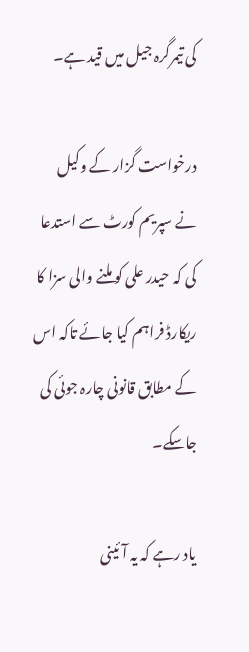کی تیمرگرہ جیل میں قید ہے۔

درخواست گزار کے وکیل نے سپریم کورٹ سے استدعا کی کہ حیدر علی کو ملنے والی سزا کا ریکارڈ فراہم کیا جائے تاکہ اس کے مطابق قانونی چارہ جوئی کی جاسکے۔

یاد رہے کہ یہ آئینی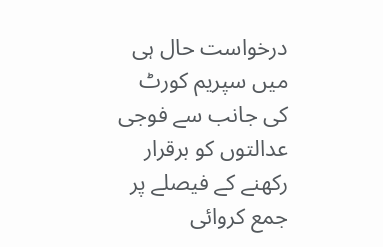درخواست حال ہی میں سپریم کورٹ کی جانب سے فوجی عدالتوں کو برقرار رکھنے کے فیصلے پر جمع کروائی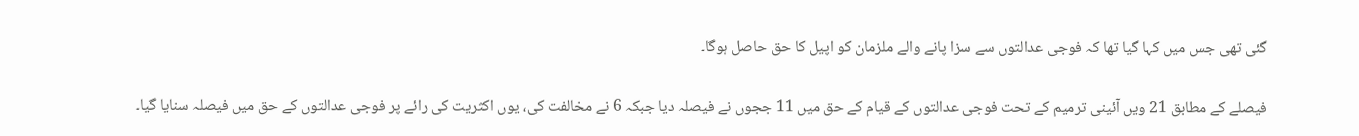گئی تھی جس میں کہا گیا تھا کہ فوجی عدالتوں سے سزا پانے والے ملزمان کو اپیل کا حق حاصل ہوگا۔

فیصلے کے مطابق 21 ویں آئینی ترمیم کے تحت فوجی عدالتوں کے قیام کے حق میں 11 ججوں نے فیصلہ دیا جبکہ 6 نے مخالفت کی، یوں اکثریت کی رائے پر فوجی عدالتوں کے حق میں فیصلہ سنایا گیا۔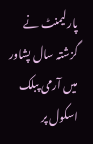پارلیمنٹ نے گزشتہ سال پشاور میں آرمی پبلک اسکول پر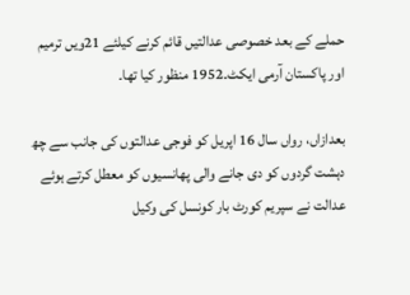حملے کے بعد خصوصی عدالتیں قائم کرنے کیلئے 21ویں ترمیم اور پاکستان آرمی ایکٹ۔1952 منظور کیا تھا۔

بعدازاں، رواں سال 16 اپریل کو فوجی عدالتوں کی جانب سے چھ دہشت گردوں کو دی جانے والی پھانسیوں کو معطل کرتے ہوئے عدالت نے سپریم کورٹ بار کونسل کی وکیل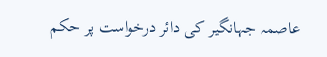عاصمہ جہانگیر کی دائر درخواست پر حکم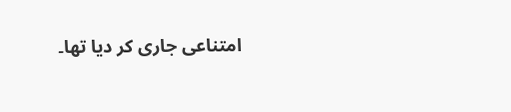امتناعی جاری کر دیا تھا۔